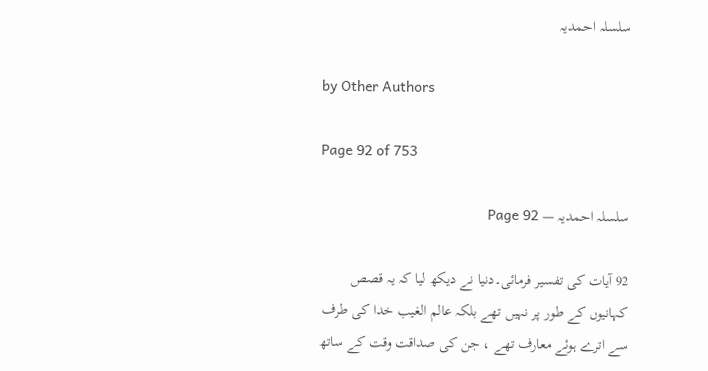سلسلہ احمدیہ

by Other Authors

Page 92 of 753

سلسلہ احمدیہ — Page 92

92 آیات کی تفسیر فرمائی۔دنیا نے دیکھ لیا کہ یہ قصص کہانیوں کے طور پر نہیں تھے بلکہ عالم الغیب خدا کی طرف سے اترے ہوئے معارف تھے ، جن کی صداقت وقت کے ساتھ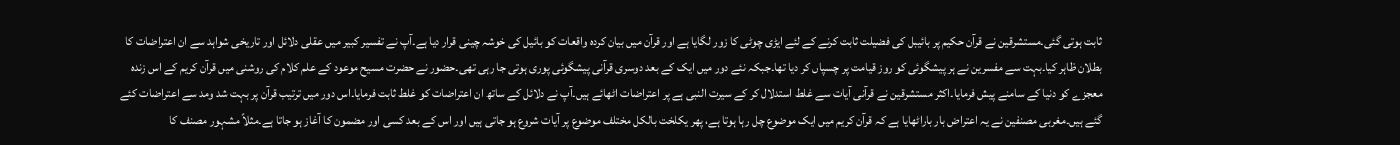ثابت ہوتی گئی۔مستشرقین نے قرآن حکیم پر بائیبل کی فضیلت ثابت کرنے کے لئے ایڑی چوٹی کا زور لگایا ہے اور قرآن میں بیان کردہ واقعات کو بائیل کی خوشہ چینی قرار دیا ہے۔آپ نے تفسیر کبیر میں عقلی دلائل اور تاریخی شواہد سے ان اعتراضات کا بطلان ظاہر کیا۔بہت سے مفسرین نے ہر پیشگوئی کو روز قیامت پر چسپاں کر دیا تھا۔جبکہ نئے دور میں ایک کے بعد دوسری قرآنی پیشگوئی پوری ہوتی جا رہی تھی۔حضور نے حضرت مسیح موعود کے علم کلام کی روشنی میں قرآن کریم کے اس زندہ معجزے کو دنیا کے سامنے پیش فرمایا۔اکثر مستشرقین نے قرآنی آیات سے غلط استدلال کر کے سیرت النبی ہے پر اعتراضات اٹھائے ہیں۔آپ نے دلائل کے ساتھ ان اعتراضات کو غلط ثابت فرمایا۔اس دور میں ترتیب قرآن پر بہت شد ومد سے اعتراضات کئے گئے ہیں۔مغربی مصنفین نے یہ اعتراض بار باراٹھایا ہے کہ قرآن کریم میں ایک موضوع چل رہا ہوتا ہے، پھر یکلخت بالکل مختلف موضوع پر آیات شروع ہو جاتی ہیں اور اس کے بعد کسی اور مضمون کا آغاز ہو جاتا ہے۔مثلاً مشہور مصنف کا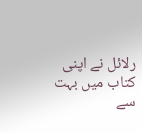رلائل نے اپنی کتاب میں بہت سے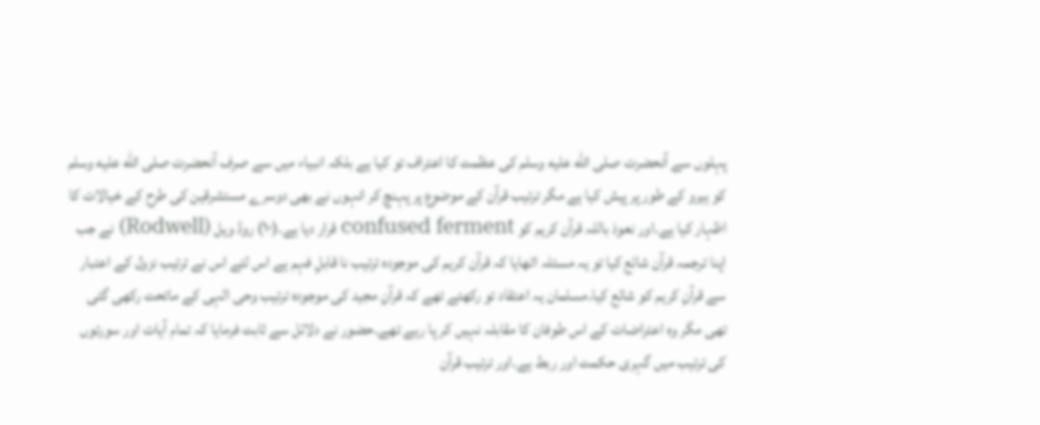پہلوں سے آنحضرت صلى الله عليه وسلم کی عظمت کا اعتراف تو کیا ہے بلکہ انبیاء میں سے صرف آنحضرت صلى الله عليه وسلم کو ہیرو کے طور پر پیش کیا ہے مگر ترتیب قرآن کے موضوع پر پہنچ کر انہوں نے بھی دوسرے مستشرقین کی طرح کے خیالات کا اظہار کیا ہے۔اور نعوذ باللہ قرآن کریم کو confused ferment قرار دیا ہے۔(۱۰) روڈ ویل (Rodwell) نے جب اپنا ترجمہ قرآن شائع کیا تو یہ مسئلہ اٹھایا کہ قرآن کریم کی موجودہ ترتیب نا قابلِ فہم ہے اس لئے اس نے ترتیب نزول کے اعتبار سے قرآنِ کریم کو شائع کیا۔مسلمان یہ اعتقاد تو رکھتے تھے کہ قرآنِ مجید کی موجودہ ترتیب وحی الہی کے ماتحت رکھی گئی تھی مگر وہ اعتراضات کے اس طوفان کا مقابلہ نہیں کر پا رہے تھے۔حضور نے دلائل سے ثابت فرمایا کہ تمام آیات اور سورتوں کی ترتیب میں گہری حکمت اور ربط ہے۔اور ترتیب قرآن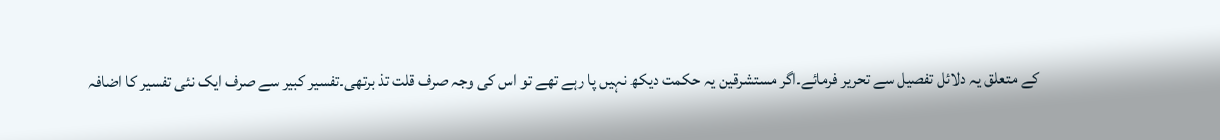کے متعلق یہ دلائل تفصیل سے تحریر فرمائے۔اگر مستشرقین یہ حکمت دیکھ نہیں پا رہے تھے تو اس کی وجہ صرف قلت تذ برتھی۔تفسیر کبیر سے صرف ایک نئی تفسیر کا اضافہ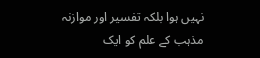نہیں ہوا بلکہ تفسیر اور موازنہ مذہب کے علم کو ایک